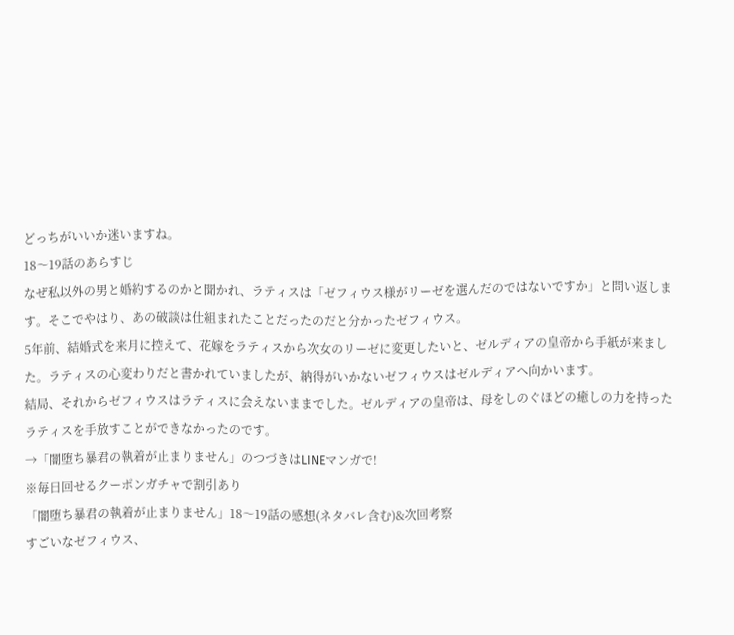どっちがいいか迷いますね。
18〜19話のあらすじ
なぜ私以外の男と婚約するのかと聞かれ、ラティスは「ゼフィウス様がリーゼを選んだのではないですか」と問い返します。そこでやはり、あの破談は仕組まれたことだったのだと分かったゼフィウス。
5年前、結婚式を来月に控えて、花嫁をラティスから次女のリーゼに変更したいと、ゼルディアの皇帝から手紙が来ました。ラティスの心変わりだと書かれていましたが、納得がいかないゼフィウスはゼルディアへ向かいます。
結局、それからゼフィウスはラティスに会えないままでした。ゼルディアの皇帝は、母をしのぐほどの癒しの力を持ったラティスを手放すことができなかったのです。
→「闇堕ち暴君の執着が止まりません」のつづきはLINEマンガで!
※毎日回せるクーポンガチャで割引あり
「闇堕ち暴君の執着が止まりません」18〜19話の感想(ネタバレ含む)&次回考察
すごいなゼフィウス、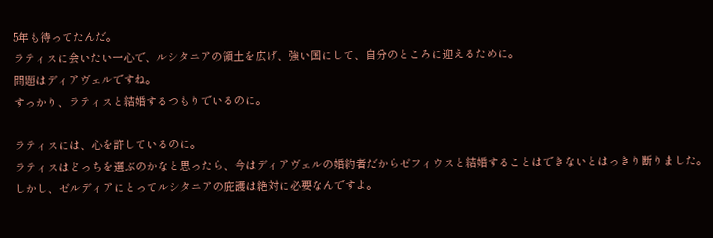5年も待ってたんだ。
ラティスに会いたい一心で、ルシタニアの領土を広げ、強い国にして、自分のところに迎えるために。
問題はディアヴェルですね。
すっかり、ラティスと結婚するつもりでいるのに。

ラティスには、心を許しているのに。
ラティスはどっちを選ぶのかなと思ったら、今はディアヴェルの婚約者だからゼフィウスと結婚することはできないとはっきり断りました。
しかし、ゼルディアにとってルシタニアの庇護は絶対に必要なんですよ。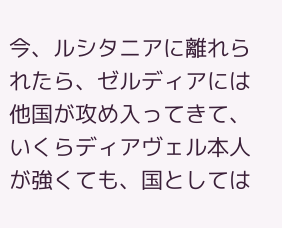今、ルシタニアに離れられたら、ゼルディアには他国が攻め入ってきて、いくらディアヴェル本人が強くても、国としては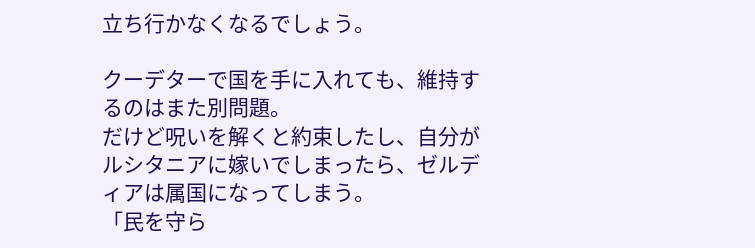立ち行かなくなるでしょう。

クーデターで国を手に入れても、維持するのはまた別問題。
だけど呪いを解くと約束したし、自分がルシタニアに嫁いでしまったら、ゼルディアは属国になってしまう。
「民を守ら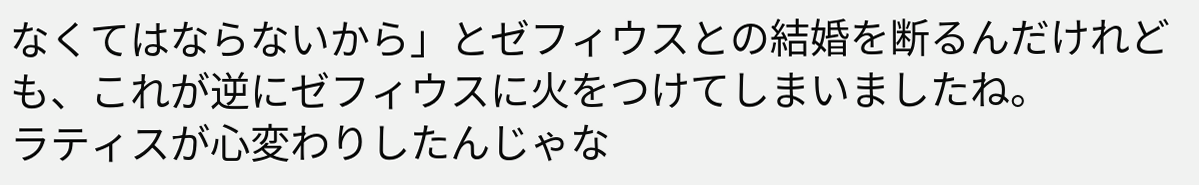なくてはならないから」とゼフィウスとの結婚を断るんだけれども、これが逆にゼフィウスに火をつけてしまいましたね。
ラティスが心変わりしたんじゃな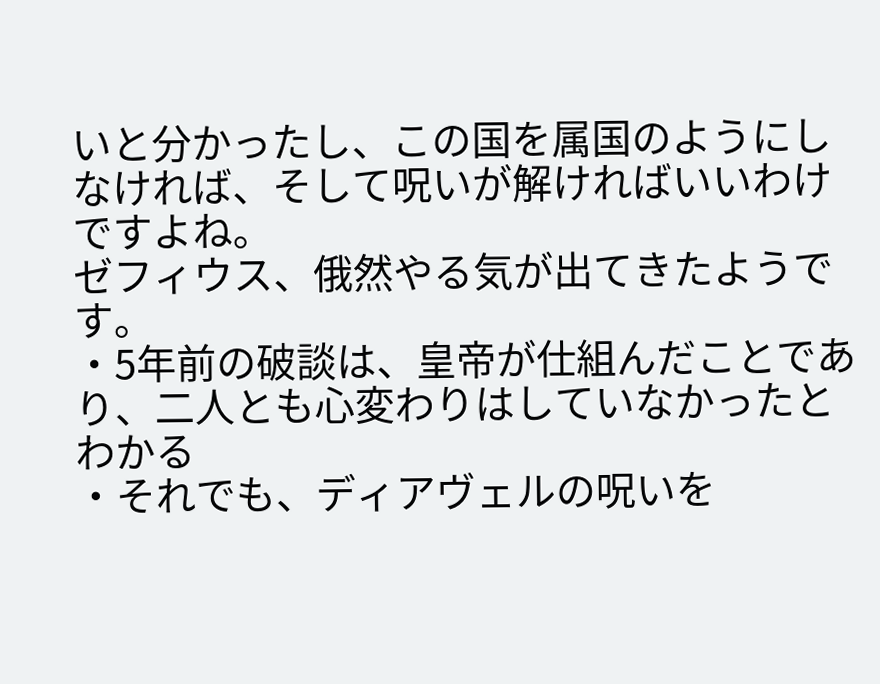いと分かったし、この国を属国のようにしなければ、そして呪いが解ければいいわけですよね。
ゼフィウス、俄然やる気が出てきたようです。
・5年前の破談は、皇帝が仕組んだことであり、二人とも心変わりはしていなかったとわかる
・それでも、ディアヴェルの呪いを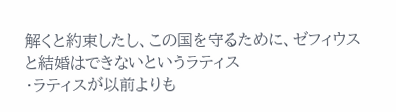解くと約束したし、この国を守るために、ゼフィウスと結婚はできないというラティス
・ラティスが以前よりも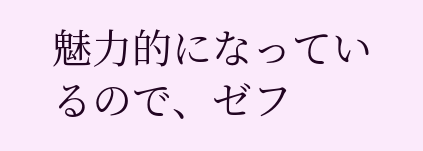魅力的になっているので、ゼフ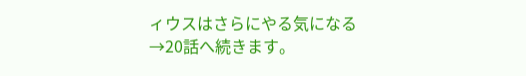ィウスはさらにやる気になる
→20話へ続きます。